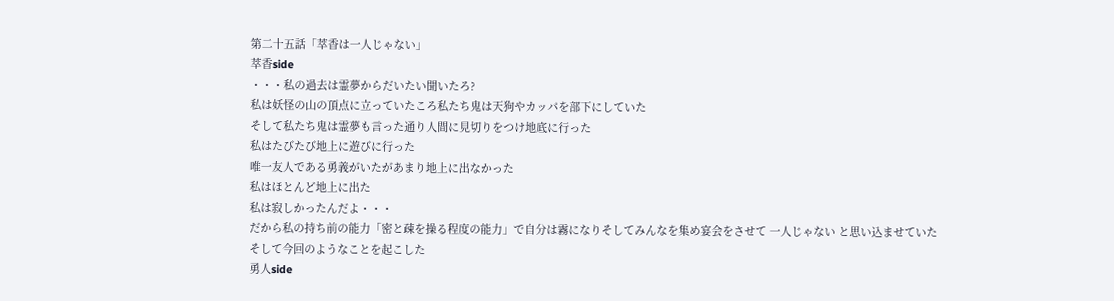第二十五話「萃香は一人じゃない」
萃香side
・・・私の過去は霊夢からだいたい聞いたろ?
私は妖怪の山の頂点に立っていたころ私たち鬼は天狗やカッパを部下にしていた
そして私たち鬼は霊夢も言った通り人間に見切りをつけ地底に行った
私はたびたび地上に遊びに行った
唯一友人である勇義がいたがあまり地上に出なかった
私はほとんど地上に出た
私は寂しかったんだよ・・・
だから私の持ち前の能力「密と疎を操る程度の能力」で自分は霧になりそしてみんなを集め宴会をさせて 一人じゃない と思い込ませていた
そして今回のようなことを起こした
勇人side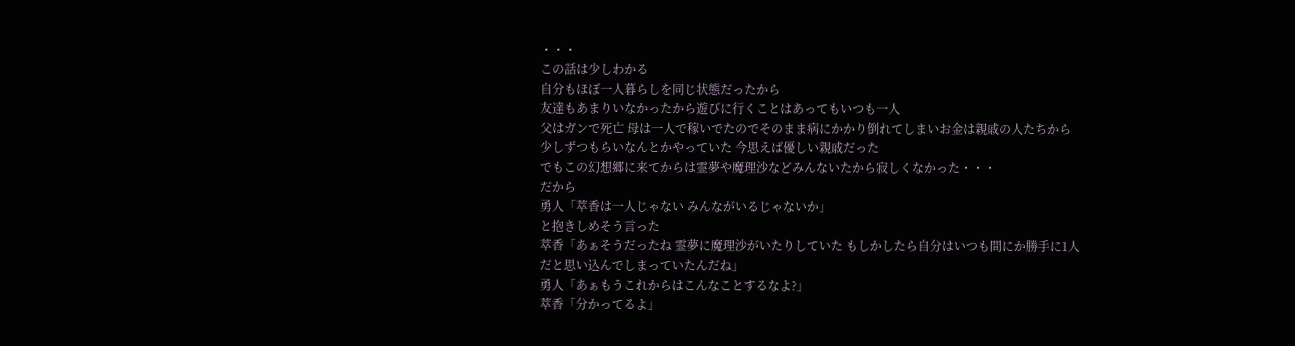・・・
この話は少しわかる
自分もほぼ一人暮らしを同じ状態だったから
友達もあまりいなかったから遊びに行くことはあってもいつも一人
父はガンで死亡 母は一人で稼いでたのでそのまま病にかかり倒れてしまいお金は親戚の人たちから少しずつもらいなんとかやっていた 今思えば優しい親戚だった
でもこの幻想郷に来てからは霊夢や魔理沙などみんないたから寂しくなかった・・・
だから
勇人「萃香は一人じゃない みんながいるじゃないか」
と抱きしめそう言った
萃香「あぁそうだったね 霊夢に魔理沙がいたりしていた もしかしたら自分はいつも間にか勝手に1人だと思い込んでしまっていたんだね」
勇人「あぁもうこれからはこんなことするなよ?」
萃香「分かってるよ」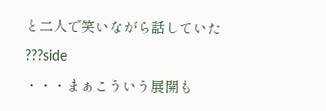と二人で笑いながら話していた
???side
・・・まぁこういう展開も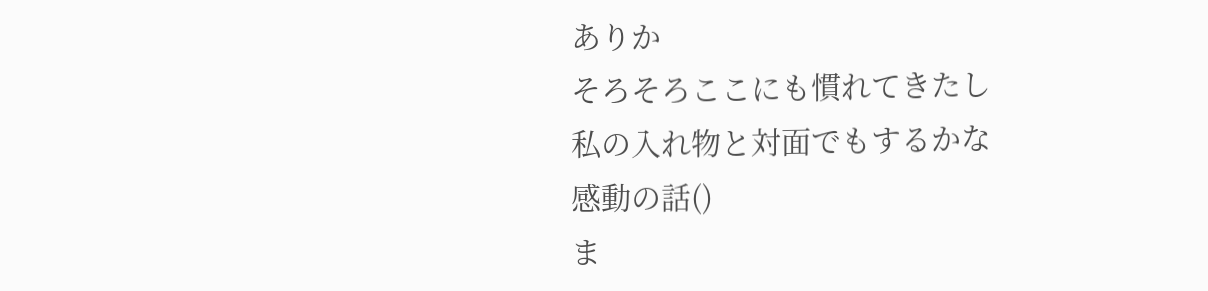ありか
そろそろここにも慣れてきたし
私の入れ物と対面でもするかな
感動の話()
ま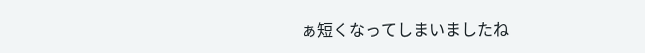ぁ短くなってしまいましたね